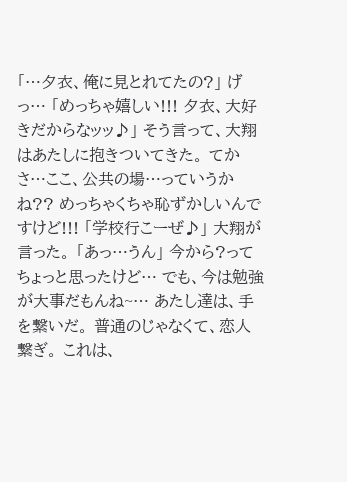「…夕衣、俺に見とれてたの?」 げっ… 「めっちゃ嬉しい!!! 夕衣、大好きだからなッッ♪」 そう言って、大翔はあたしに抱きついてきた。 てかさ…ここ、公共の場…っていうかね?? めっちゃくちゃ恥ずかしいんですけど!!! 「学校行こーぜ♪」 大翔が言った。 「あっ…うん」 今から?ってちょっと思ったけど… でも、今は勉強が大事だもんね~… あたし達は、手を繋いだ。 普通のじゃなくて、恋人繋ぎ。 これは、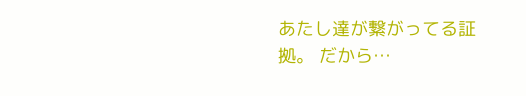あたし達が繋がってる証拠。 だから…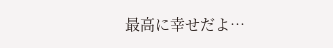最高に幸せだよ…